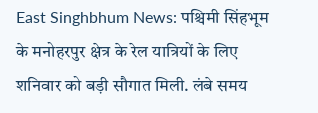East Singhbhum News: पश्चिमी सिंहभूम के मनोहरपुर क्षेत्र के रेल यात्रियों के लिए शनिवार को बड़ी सौगात मिली. लंबे समय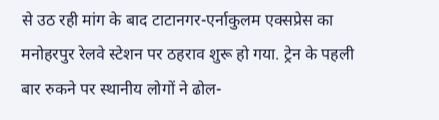से उठ रही मांग के बाद टाटानगर-एर्नाकुलम एक्सप्रेस का मनोहरपुर रेलवे स्टेशन पर ठहराव शुरू हो गया. ट्रेन के पहली बार रुकने पर स्थानीय लोगों ने ढोल-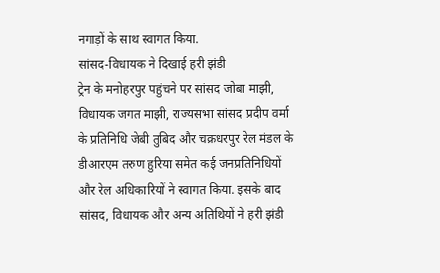नगाड़ों के साथ स्वागत किया.
सांसद-विधायक ने दिखाई हरी झंडी
ट्रेन के मनोहरपुर पहुंचने पर सांसद जोबा माझी, विधायक जगत माझी, राज्यसभा सांसद प्रदीप वर्मा के प्रतिनिधि जेबी तुबिद और चक्रधरपुर रेल मंडल के डीआरएम तरुण हुरिया समेत कई जनप्रतिनिधियों और रेल अधिकारियों ने स्वागत किया. इसके बाद सांसद, विधायक और अन्य अतिथियों ने हरी झंडी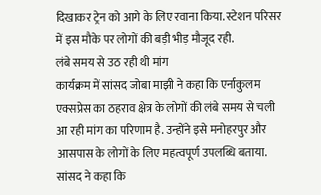दिखाकर ट्रेन को आगे के लिए रवाना किया. स्टेशन परिसर में इस मौके पर लोगों की बड़ी भीड़ मौजूद रही.
लंबे समय से उठ रही थी मांग
कार्यक्रम में सांसद जोबा माझी ने कहा कि एर्नाकुलम एक्सप्रेस का ठहराव क्षेत्र के लोगों की लंबे समय से चली आ रही मांग का परिणाम है. उन्होंने इसे मनोहरपुर और आसपास के लोगों के लिए महत्वपूर्ण उपलब्धि बताया. सांसद ने कहा कि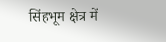सिंहभूम क्षेत्र में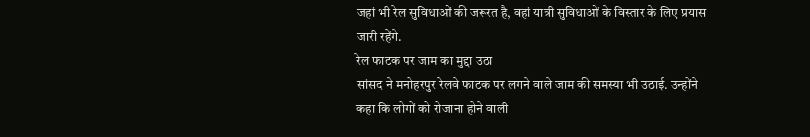जहां भी रेल सुविधाओं की जरूरत है, वहां यात्री सुविधाओं के विस्तार के लिए प्रयास जारी रहेंगे.
रेल फाटक पर जाम का मुद्दा उठा
सांसद ने मनोहरपुर रेलवे फाटक पर लगने वाले जाम की समस्या भी उठाई. उन्होंने कहा कि लोगों को रोजाना होने वाली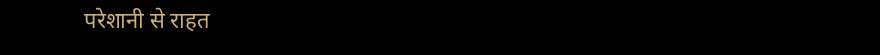परेशानी से राहत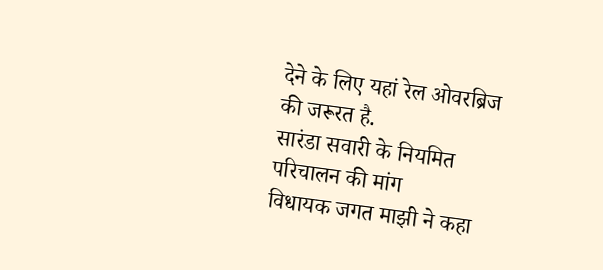देने के लिए यहां रेल ओवरब्रिज की जरूरत है.
सारंडा सवारी के नियमित परिचालन की मांग
विधायक जगत माझी ने कहा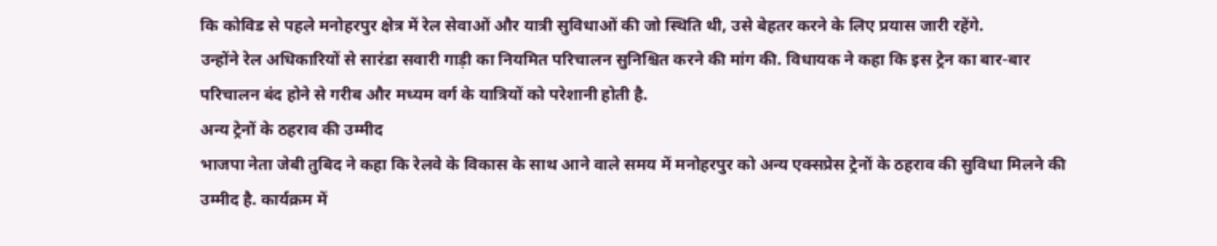कि कोविड से पहले मनोहरपुर क्षेत्र में रेल सेवाओं और यात्री सुविधाओं की जो स्थिति थी, उसे बेहतर करने के लिए प्रयास जारी रहेंगे.
उन्होंने रेल अधिकारियों से सारंडा सवारी गाड़ी का नियमित परिचालन सुनिश्चित करने की मांग की. विधायक ने कहा कि इस ट्रेन का बार-बार परिचालन बंद होने से गरीब और मध्यम वर्ग के यात्रियों को परेशानी होती है.
अन्य ट्रेनों के ठहराव की उम्मीद
भाजपा नेता जेबी तुबिद ने कहा कि रेलवे के विकास के साथ आने वाले समय में मनोहरपुर को अन्य एक्सप्रेस ट्रेनों के ठहराव की सुविधा मिलने की उम्मीद है. कार्यक्रम में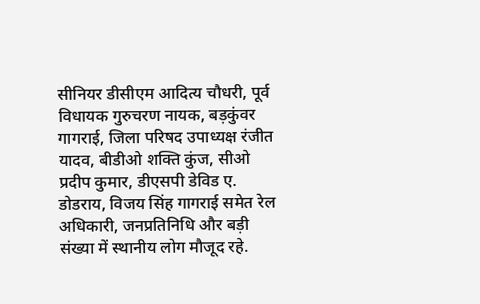सीनियर डीसीएम आदित्य चौधरी, पूर्व विधायक गुरुचरण नायक, बड़कुंवर गागराई, जिला परिषद उपाध्यक्ष रंजीत यादव, बीडीओ शक्ति कुंज, सीओ प्रदीप कुमार, डीएसपी डेविड ए. डोडराय, विजय सिंह गागराई समेत रेल अधिकारी, जनप्रतिनिधि और बड़ी संख्या में स्थानीय लोग मौजूद रहे.